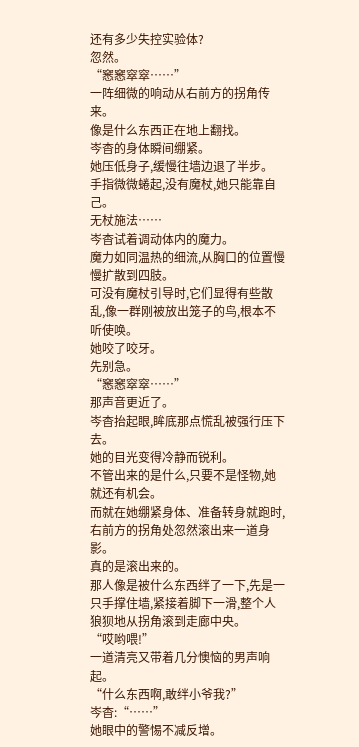还有多少失控实验体?
忽然。
“窸窸窣窣……”
一阵细微的响动从右前方的拐角传来。
像是什么东西正在地上翻找。
岑杳的身体瞬间绷紧。
她压低身子,缓慢往墙边退了半步。
手指微微蜷起,没有魔杖,她只能靠自己。
无杖施法……
岑杳试着调动体内的魔力。
魔力如同温热的细流,从胸口的位置慢慢扩散到四肢。
可没有魔杖引导时,它们显得有些散乱,像一群刚被放出笼子的鸟,根本不听使唤。
她咬了咬牙。
先别急。
“窸窸窣窣……”
那声音更近了。
岑杳抬起眼,眸底那点慌乱被强行压下去。
她的目光变得冷静而锐利。
不管出来的是什么,只要不是怪物,她就还有机会。
而就在她绷紧身体、准备转身就跑时,右前方的拐角处忽然滚出来一道身影。
真的是滚出来的。
那人像是被什么东西绊了一下,先是一只手撑住墙,紧接着脚下一滑,整个人狼狈地从拐角滚到走廊中央。
“哎哟喂!”
一道清亮又带着几分懊恼的男声响起。
“什么东西啊,敢绊小爷我?”
岑杳:“……”
她眼中的警惕不减反增。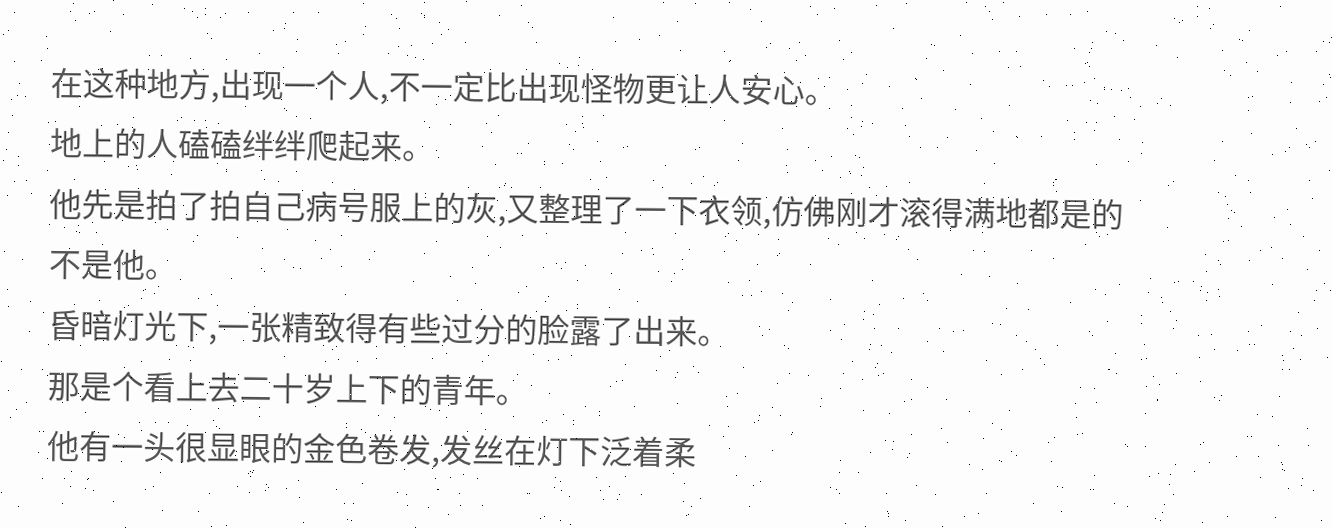在这种地方,出现一个人,不一定比出现怪物更让人安心。
地上的人磕磕绊绊爬起来。
他先是拍了拍自己病号服上的灰,又整理了一下衣领,仿佛刚才滚得满地都是的不是他。
昏暗灯光下,一张精致得有些过分的脸露了出来。
那是个看上去二十岁上下的青年。
他有一头很显眼的金色卷发,发丝在灯下泛着柔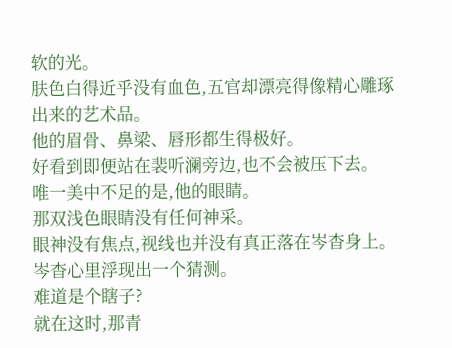软的光。
肤色白得近乎没有血色,五官却漂亮得像精心雕琢出来的艺术品。
他的眉骨、鼻梁、唇形都生得极好。
好看到即便站在裴听澜旁边,也不会被压下去。
唯一美中不足的是,他的眼睛。
那双浅色眼睛没有任何神采。
眼神没有焦点,视线也并没有真正落在岑杳身上。
岑杳心里浮现出一个猜测。
难道是个瞎子?
就在这时,那青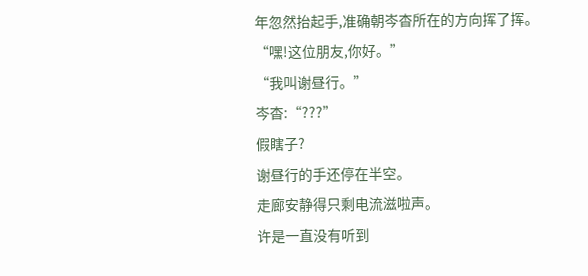年忽然抬起手,准确朝岑杳所在的方向挥了挥。
“嘿!这位朋友,你好。”
“我叫谢昼行。”
岑杳:“???”
假瞎子?
谢昼行的手还停在半空。
走廊安静得只剩电流滋啦声。
许是一直没有听到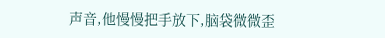声音,他慢慢把手放下,脑袋微微歪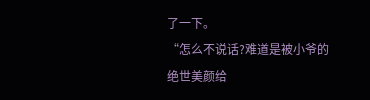了一下。
“怎么不说话?难道是被小爷的绝世美颜给